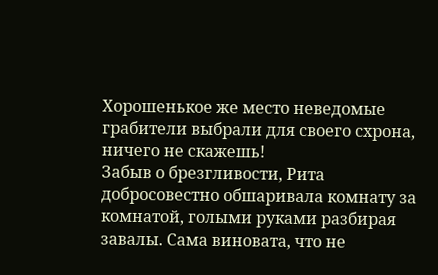Хорошенькое же место неведомые грабители выбрали для своего схрона, ничего не скажешь!
Забыв о брезгливости, Рита добросовестно обшаривала комнату за комнатой, голыми руками разбирая завалы. Сама виновата, что не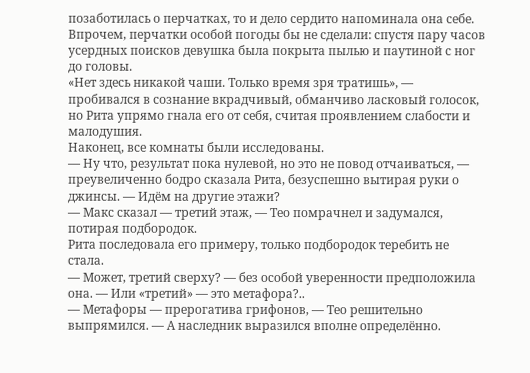позаботилась о перчатках, то и дело сердито напоминала она себе. Впрочем, перчатки особой погоды бы не сделали: спустя пару часов усердных поисков девушка была покрыта пылью и паутиной с ног до головы.
«Нет здесь никакой чаши. Только время зря тратишь», — пробивался в сознание вкрадчивый, обманчиво ласковый голосок, но Рита упрямо гнала его от себя, считая проявлением слабости и малодушия.
Наконец, все комнаты были исследованы.
— Ну что, результат пока нулевой, но это не повод отчаиваться, — преувеличенно бодро сказала Рита, безуспешно вытирая руки о джинсы. — Идём на другие этажи?
— Макс сказал — третий этаж, — Тео помрачнел и задумался, потирая подбородок.
Рита последовала его примеру, только подбородок теребить не стала.
— Может, третий сверху? — без особой уверенности предположила она. — Или «третий» — это метафора?..
— Метафоры — прерогатива грифонов, — Тео решительно выпрямился. — А наследник выразился вполне определённо.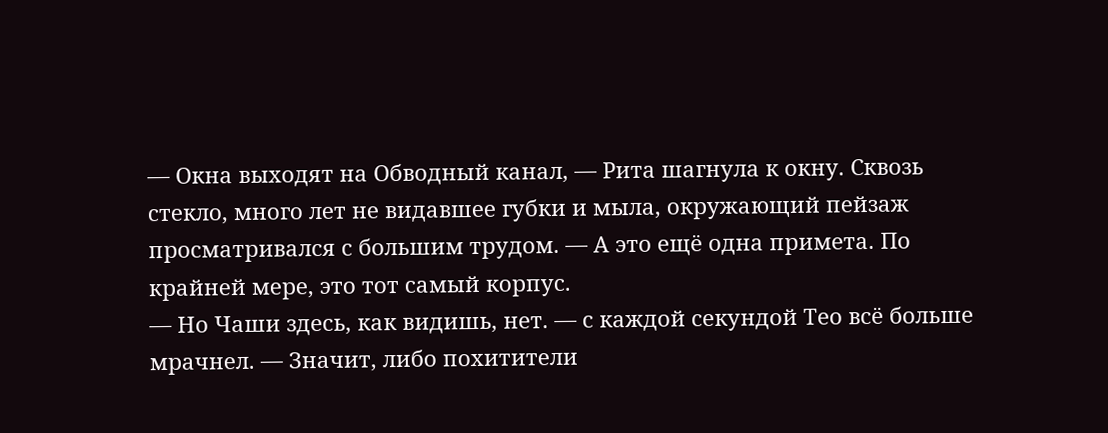— Окна выходят на Обводный канал, — Рита шагнула к окну. Сквозь стекло, много лет не видавшее губки и мыла, окружающий пейзаж просматривался с большим трудом. — А это ещё одна примета. По крайней мере, это тот самый корпус.
— Но Чаши здесь, как видишь, нет. — с каждой секундой Тео всё больше мрачнел. — Значит, либо похитители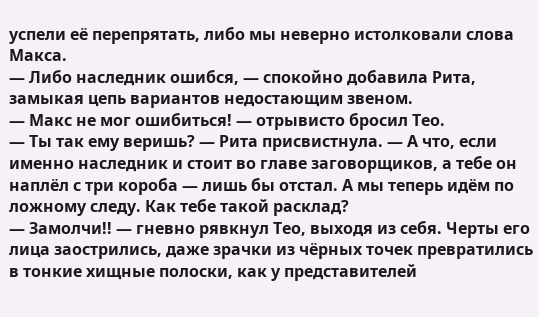успели её перепрятать, либо мы неверно истолковали слова Макса.
— Либо наследник ошибся, — спокойно добавила Рита, замыкая цепь вариантов недостающим звеном.
— Макс не мог ошибиться! — отрывисто бросил Тео.
— Ты так ему веришь? — Рита присвистнула. — А что, если именно наследник и стоит во главе заговорщиков, а тебе он наплёл с три короба — лишь бы отстал. А мы теперь идём по ложному следу. Как тебе такой расклад?
— Замолчи!! — гневно рявкнул Тео, выходя из себя. Черты его лица заострились, даже зрачки из чёрных точек превратились в тонкие хищные полоски, как у представителей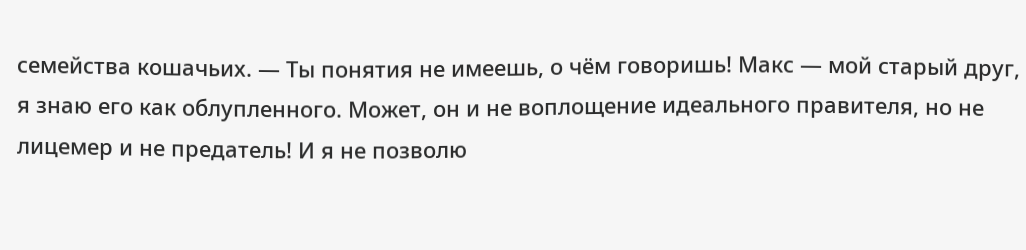семейства кошачьих. — Ты понятия не имеешь, о чём говоришь! Макс — мой старый друг, я знаю его как облупленного. Может, он и не воплощение идеального правителя, но не лицемер и не предатель! И я не позволю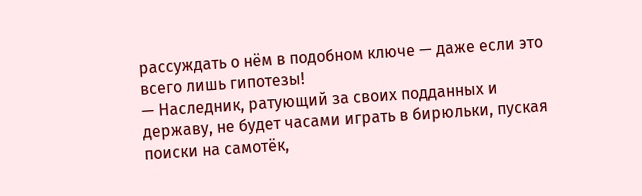рассуждать о нём в подобном ключе — даже если это всего лишь гипотезы!
— Наследник, ратующий за своих подданных и державу, не будет часами играть в бирюльки, пуская поиски на самотёк,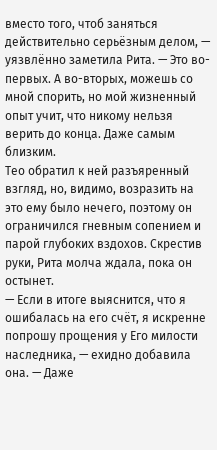вместо того, чтоб заняться действительно серьёзным делом, — уязвлённо заметила Рита. — Это во-первых. А во-вторых, можешь со мной спорить, но мой жизненный опыт учит, что никому нельзя верить до конца. Даже самым близким.
Тео обратил к ней разъяренный взгляд, но, видимо, возразить на это ему было нечего, поэтому он ограничился гневным сопением и парой глубоких вздохов. Скрестив руки, Рита молча ждала, пока он остынет.
— Если в итоге выяснится, что я ошибалась на его счёт, я искренне попрошу прощения у Его милости наследника, — ехидно добавила она. — Даже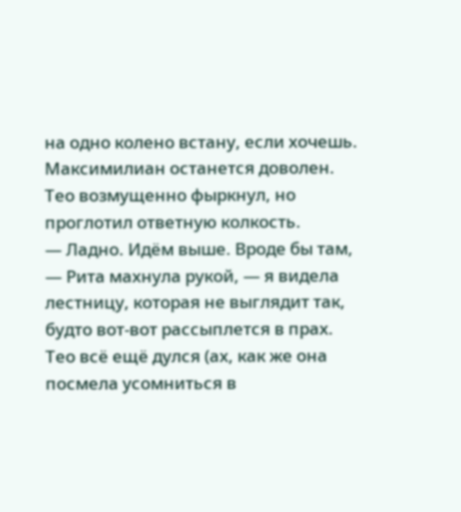на одно колено встану, если хочешь. Максимилиан останется доволен.
Тео возмущенно фыркнул, но проглотил ответную колкость.
— Ладно. Идём выше. Вроде бы там, — Рита махнула рукой, — я видела лестницу, которая не выглядит так, будто вот-вот рассыплется в прах.
Тео всё ещё дулся (ах, как же она посмела усомниться в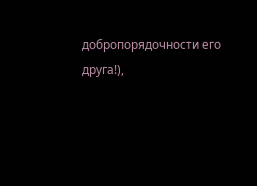добропорядочности его друга!),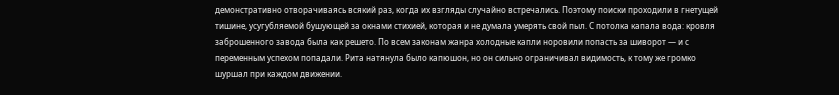демонстративно отворачиваясь всякий раз, когда их взгляды случайно встречались. Поэтому поиски проходили в гнетущей тишине, усугубляемой бушующей за окнами стихией, которая и не думала умерять свой пыл. С потолка капала вода: кровля заброшенного завода была как решето. По всем законам жанра холодные капли норовили попасть за шиворот — и с переменным успехом попадали. Рита натянула было капюшон, но он сильно ограничивал видимость, к тому же громко шуршал при каждом движении.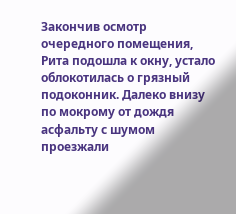Закончив осмотр очередного помещения, Рита подошла к окну, устало облокотилась о грязный подоконник. Далеко внизу по мокрому от дождя асфальту с шумом проезжали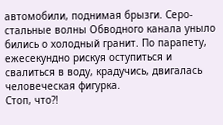автомобили, поднимая брызги. Серо-стальные волны Обводного канала уныло бились о холодный гранит. По парапету, ежесекундно рискуя оступиться и свалиться в воду, крадучись, двигалась человеческая фигурка.
Стоп, что?!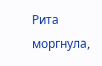Рита моргнула,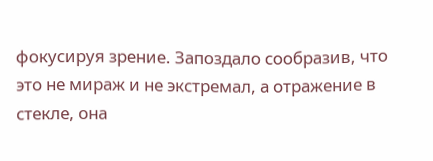фокусируя зрение. Запоздало сообразив, что это не мираж и не экстремал, а отражение в стекле, она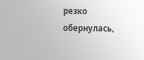резко обернулась,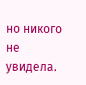но никого не увидела.